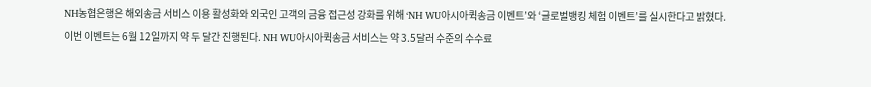NH농협은행은 해외송금 서비스 이용 활성화와 외국인 고객의 금융 접근성 강화를 위해 ‘NH WU아시아퀵송금 이벤트’와 ‘글로벌뱅킹 체험 이벤트’를 실시한다고 밝혔다.
이번 이벤트는 6월 12일까지 약 두 달간 진행된다. NH WU아시아퀵송금 서비스는 약 3.5달러 수준의 수수료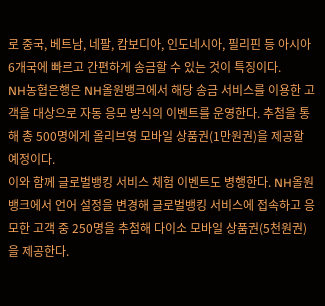로 중국, 베트남, 네팔, 캄보디아, 인도네시아, 필리핀 등 아시아 6개국에 빠르고 간편하게 송금할 수 있는 것이 특징이다.
NH농협은행은 NH올원뱅크에서 해당 송금 서비스를 이용한 고객을 대상으로 자동 응모 방식의 이벤트를 운영한다. 추첨을 통해 총 500명에게 올리브영 모바일 상품권(1만원권)을 제공할 예정이다.
이와 함께 글로벌뱅킹 서비스 체험 이벤트도 병행한다. NH올원뱅크에서 언어 설정을 변경해 글로벌뱅킹 서비스에 접속하고 응모한 고객 중 250명을 추첨해 다이소 모바일 상품권(5천원권)을 제공한다.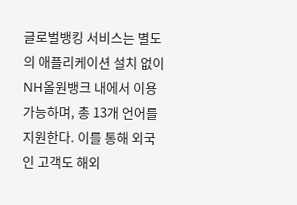글로벌뱅킹 서비스는 별도의 애플리케이션 설치 없이 NH올원뱅크 내에서 이용 가능하며, 총 13개 언어를 지원한다. 이를 통해 외국인 고객도 해외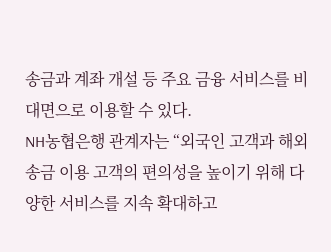송금과 계좌 개설 등 주요 금융 서비스를 비대면으로 이용할 수 있다.
NH농협은행 관계자는 “외국인 고객과 해외송금 이용 고객의 편의성을 높이기 위해 다양한 서비스를 지속 확대하고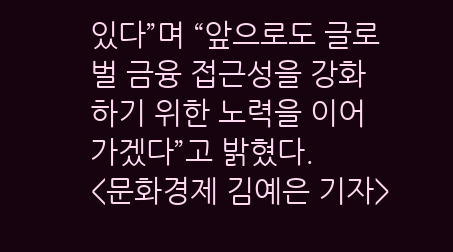있다”며 “앞으로도 글로벌 금융 접근성을 강화하기 위한 노력을 이어가겠다”고 밝혔다.
<문화경제 김예은 기자>